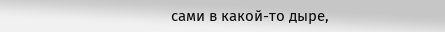сами в какой-то дыре,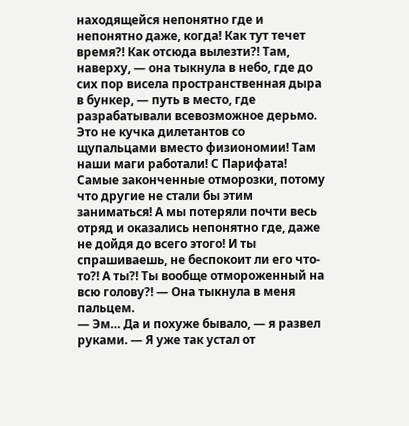находящейся непонятно где и непонятно даже, когда! Как тут течет время?! Как отсюда вылезти?! Там, наверху, — она тыкнула в небо, где до сих пор висела пространственная дыра в бункер, — путь в место, где разрабатывали всевозможное дерьмо. Это не кучка дилетантов со щупальцами вместо физиономии! Там наши маги работали! С Парифата! Самые законченные отморозки, потому что другие не стали бы этим заниматься! А мы потеряли почти весь отряд и оказались непонятно где, даже не дойдя до всего этого! И ты спрашиваешь, не беспокоит ли его что-то?! А ты?! Ты вообще отмороженный на всю голову?! — Она тыкнула в меня пальцем.
— Эм… Да и похуже бывало, — я развел руками. — Я уже так устал от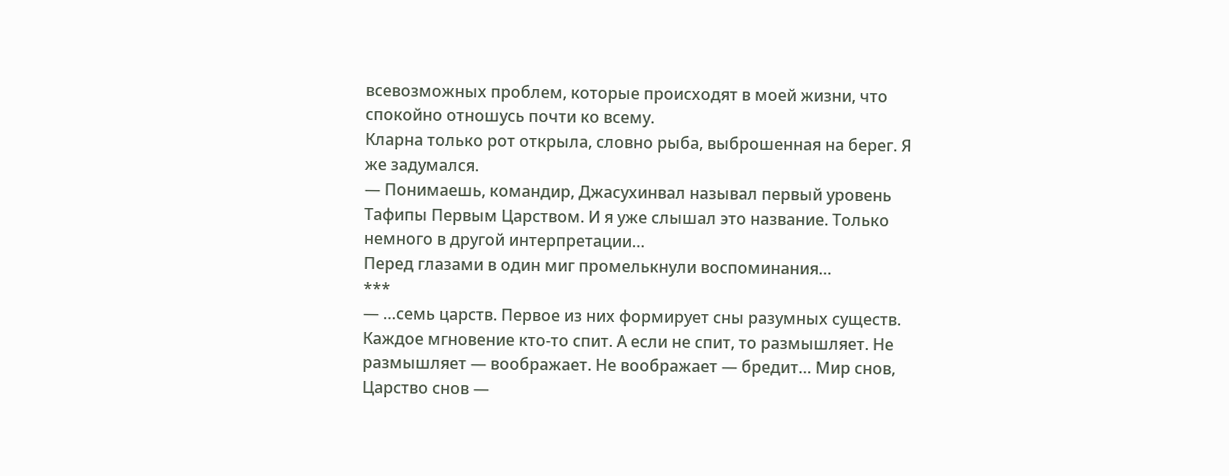всевозможных проблем, которые происходят в моей жизни, что спокойно отношусь почти ко всему.
Кларна только рот открыла, словно рыба, выброшенная на берег. Я же задумался.
— Понимаешь, командир, Джасухинвал называл первый уровень Тафипы Первым Царством. И я уже слышал это название. Только немного в другой интерпретации…
Перед глазами в один миг промелькнули воспоминания…
***
— …семь царств. Первое из них формирует сны разумных существ. Каждое мгновение кто-то спит. А если не спит, то размышляет. Не размышляет — воображает. Не воображает — бредит… Мир снов, Царство снов —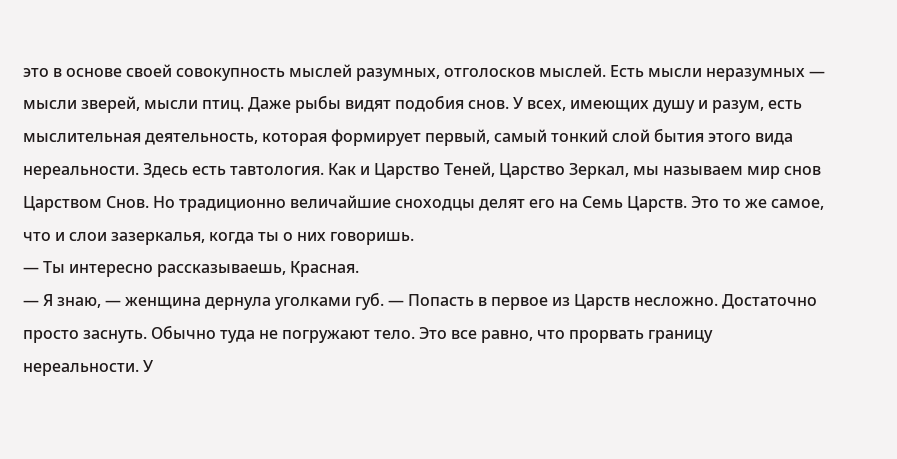это в основе своей совокупность мыслей разумных, отголосков мыслей. Есть мысли неразумных — мысли зверей, мысли птиц. Даже рыбы видят подобия снов. У всех, имеющих душу и разум, есть мыслительная деятельность, которая формирует первый, самый тонкий слой бытия этого вида нереальности. Здесь есть тавтология. Как и Царство Теней, Царство Зеркал, мы называем мир снов Царством Снов. Но традиционно величайшие сноходцы делят его на Семь Царств. Это то же самое, что и слои зазеркалья, когда ты о них говоришь.
— Ты интересно рассказываешь, Красная.
— Я знаю, — женщина дернула уголками губ. — Попасть в первое из Царств несложно. Достаточно просто заснуть. Обычно туда не погружают тело. Это все равно, что прорвать границу нереальности. У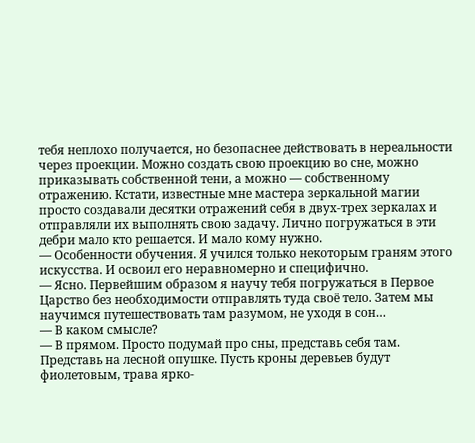тебя неплохо получается, но безопаснее действовать в нереальности через проекции. Можно создать свою проекцию во сне, можно приказывать собственной тени, а можно — собственному отражению. Кстати, известные мне мастера зеркальной магии просто создавали десятки отражений себя в двух-трех зеркалах и отправляли их выполнять свою задачу. Лично погружаться в эти дебри мало кто решается. И мало кому нужно.
— Особенности обучения. Я учился только некоторым граням этого искусства. И освоил его неравномерно и специфично.
— Ясно. Первейшим образом я научу тебя погружаться в Первое Царство без необходимости отправлять туда своё тело. Затем мы научимся путешествовать там разумом, не уходя в сон…
— В каком смысле?
— В прямом. Просто подумай про сны, представь себя там. Представь на лесной опушке. Пусть кроны деревьев будут фиолетовым, трава ярко-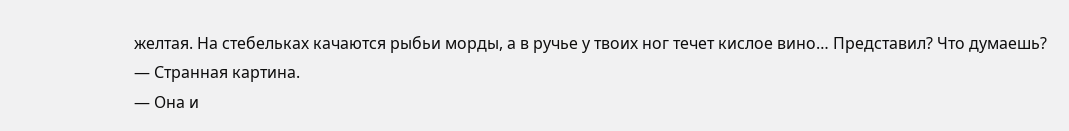желтая. На стебельках качаются рыбьи морды, а в ручье у твоих ног течет кислое вино… Представил? Что думаешь?
— Странная картина.
— Она и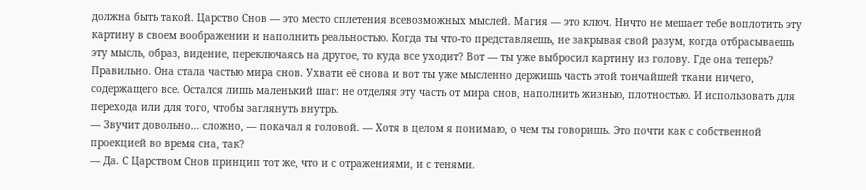должна быть такой. Царство Снов — это место сплетения всевозможных мыслей. Магия — это ключ. Ничто не мешает тебе воплотить эту картину в своем воображении и наполнить реальностью. Когда ты что-то представляешь, не закрывая свой разум, когда отбрасываешь эту мысль, образ, видение, переключаясь на другое, то куда все уходит? Вот — ты уже выбросил картину из голову. Где она теперь? Правильно. Она стала частью мира снов. Ухвати её снова и вот ты уже мысленно держишь часть этой тончайшей ткани ничего, содержащего все. Остался лишь маленький шаг: не отделяя эту часть от мира снов, наполнить жизнью, плотностью. И использовать для перехода или для того, чтобы заглянуть внутрь.
— Звучит довольно… сложно, — покачал я головой. — Хотя в целом я понимаю, о чем ты говоришь. Это почти как с собственной проекцией во время сна, так?
— Да. С Царством Снов принцип тот же, что и с отражениями, и с тенями.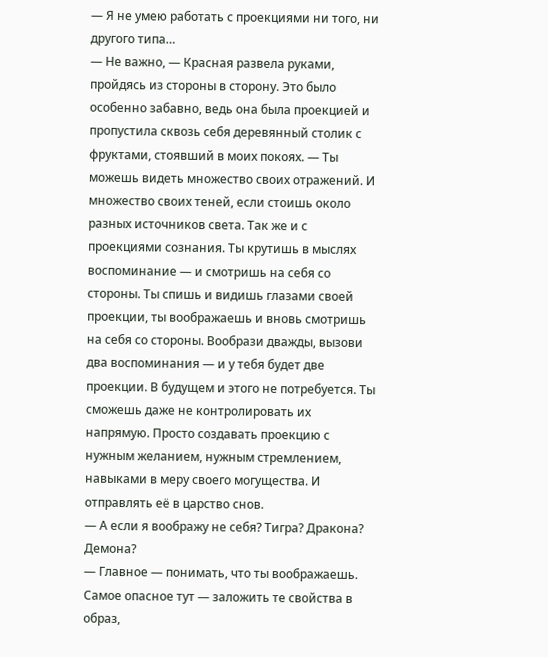— Я не умею работать с проекциями ни того, ни другого типа…
— Не важно, — Красная развела руками, пройдясь из стороны в сторону. Это было особенно забавно, ведь она была проекцией и пропустила сквозь себя деревянный столик с фруктами, стоявший в моих покоях. — Ты можешь видеть множество своих отражений. И множество своих теней, если стоишь около разных источников света. Так же и с проекциями сознания. Ты крутишь в мыслях воспоминание — и смотришь на себя со стороны. Ты спишь и видишь глазами своей проекции, ты воображаешь и вновь смотришь на себя со стороны. Вообрази дважды, вызови два воспоминания — и у тебя будет две проекции. В будущем и этого не потребуется. Ты сможешь даже не контролировать их напрямую. Просто создавать проекцию с нужным желанием, нужным стремлением, навыками в меру своего могущества. И отправлять её в царство снов.
— А если я воображу не себя? Тигра? Дракона? Демона?
— Главное — понимать, что ты воображаешь. Самое опасное тут — заложить те свойства в образ,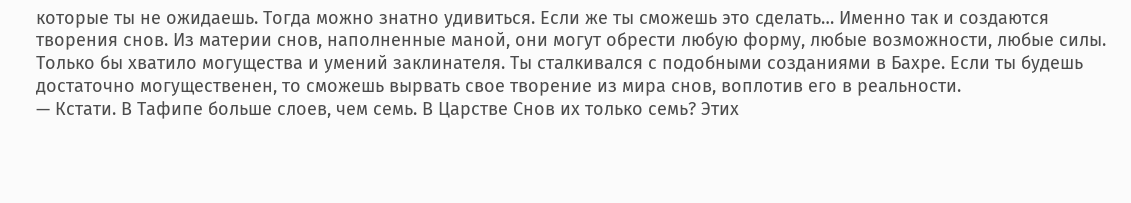которые ты не ожидаешь. Тогда можно знатно удивиться. Если же ты сможешь это сделать… Именно так и создаются творения снов. Из материи снов, наполненные маной, они могут обрести любую форму, любые возможности, любые силы. Только бы хватило могущества и умений заклинателя. Ты сталкивался с подобными созданиями в Бахре. Если ты будешь достаточно могущественен, то сможешь вырвать свое творение из мира снов, воплотив его в реальности.
— Кстати. В Тафипе больше слоев, чем семь. В Царстве Снов их только семь? Этих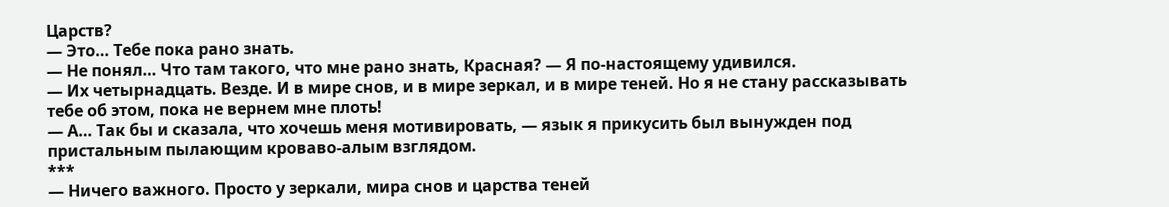Царств?
— Это… Тебе пока рано знать.
— Не понял… Что там такого, что мне рано знать, Красная? — Я по-настоящему удивился.
— Их четырнадцать. Везде. И в мире снов, и в мире зеркал, и в мире теней. Но я не стану рассказывать тебе об этом, пока не вернем мне плоть!
— А… Так бы и сказала, что хочешь меня мотивировать, — язык я прикусить был вынужден под пристальным пылающим кроваво-алым взглядом.
***
— Ничего важного. Просто у зеркали, мира снов и царства теней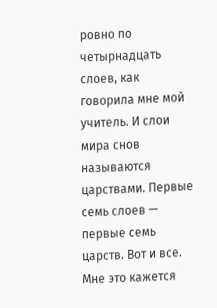ровно по четырнадцать слоев, как говорила мне мой учитель. И слои мира снов называются царствами. Первые семь слоев — первые семь царств. Вот и все. Мне это кажется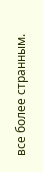все более странным.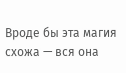Вроде бы эта магия схожа — вся она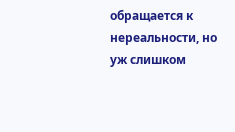обращается к нереальности, но уж слишком